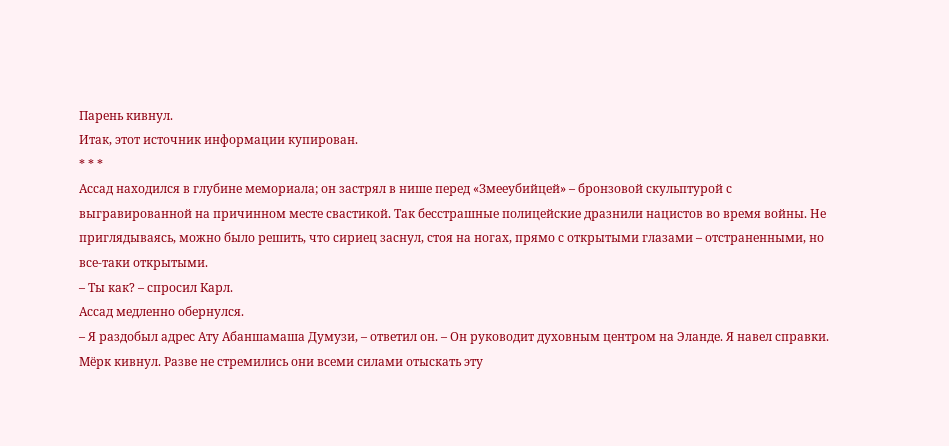Парень кивнул.
Итак, этот источник информации купирован.
* * *
Ассад находился в глубине мемориала; он застрял в нише перед «Змееубийцей» – бронзовой скульптурой с выгравированной на причинном месте свастикой. Так бесстрашные полицейские дразнили нацистов во время войны. Не приглядываясь, можно было решить, что сириец заснул, стоя на ногах, прямо с открытыми глазами – отстраненными, но все-таки открытыми.
– Ты как? – спросил Карл.
Ассад медленно обернулся.
– Я раздобыл адрес Ату Абаншамаша Думузи, – ответил он. – Он руководит духовным центром на Эланде. Я навел справки.
Мёрк кивнул. Разве не стремились они всеми силами отыскать эту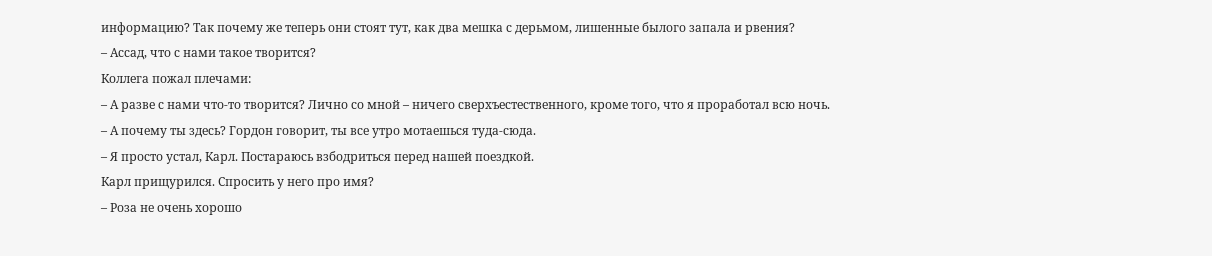информацию? Так почему же теперь они стоят тут, как два мешка с дерьмом, лишенные былого запала и рвения?
– Ассад, что с нами такое творится?
Коллега пожал плечами:
– А разве с нами что-то творится? Лично со мной – ничего сверхъестественного, кроме того, что я проработал всю ночь.
– А почему ты здесь? Гордон говорит, ты все утро мотаешься туда-сюда.
– Я просто устал, Карл. Постараюсь взбодриться перед нашей поездкой.
Карл прищурился. Спросить у него про имя?
– Роза не очень хорошо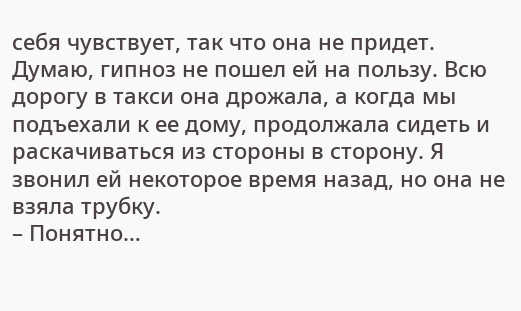себя чувствует, так что она не придет. Думаю, гипноз не пошел ей на пользу. Всю дорогу в такси она дрожала, а когда мы подъехали к ее дому, продолжала сидеть и раскачиваться из стороны в сторону. Я звонил ей некоторое время назад, но она не взяла трубку.
– Понятно…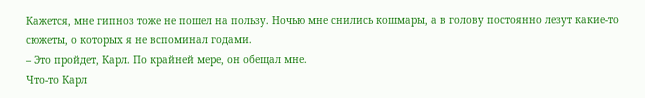Кажется, мне гипноз тоже не пошел на пользу. Ночью мне снились кошмары, а в голову постоянно лезут какие-то сюжеты, о которых я не вспоминал годами.
– Это пройдет, Карл. По крайней мере, он обещал мне.
Что-то Карл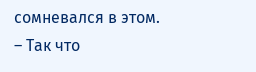сомневался в этом.
– Так что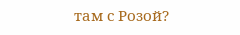там с Розой?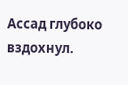Ассад глубоко вздохнул.